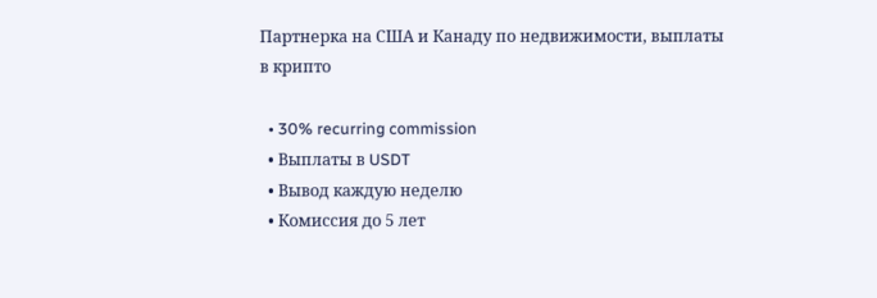Партнерка на США и Канаду по недвижимости, выплаты в крипто

  • 30% recurring commission
  • Выплаты в USDT
  • Вывод каждую неделю
  • Комиссия до 5 лет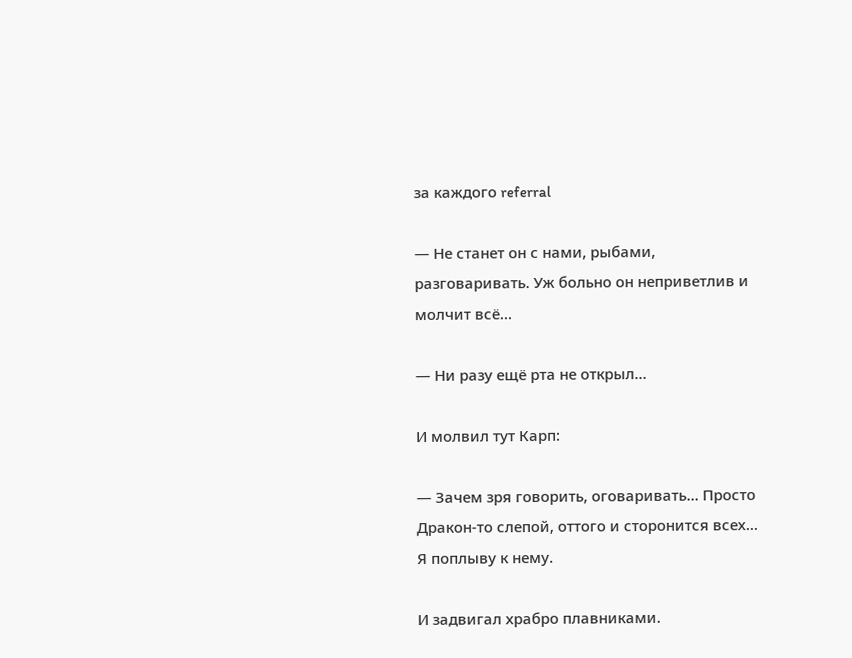за каждого referral

— Не станет он с нами, рыбами, разговаривать. Уж больно он неприветлив и молчит всё…

— Ни разу ещё рта не открыл…

И молвил тут Карп:

— Зачем зря говорить, оговаривать… Просто Дракон-то слепой, оттого и сторонится всех… Я поплыву к нему.

И задвигал храбро плавниками.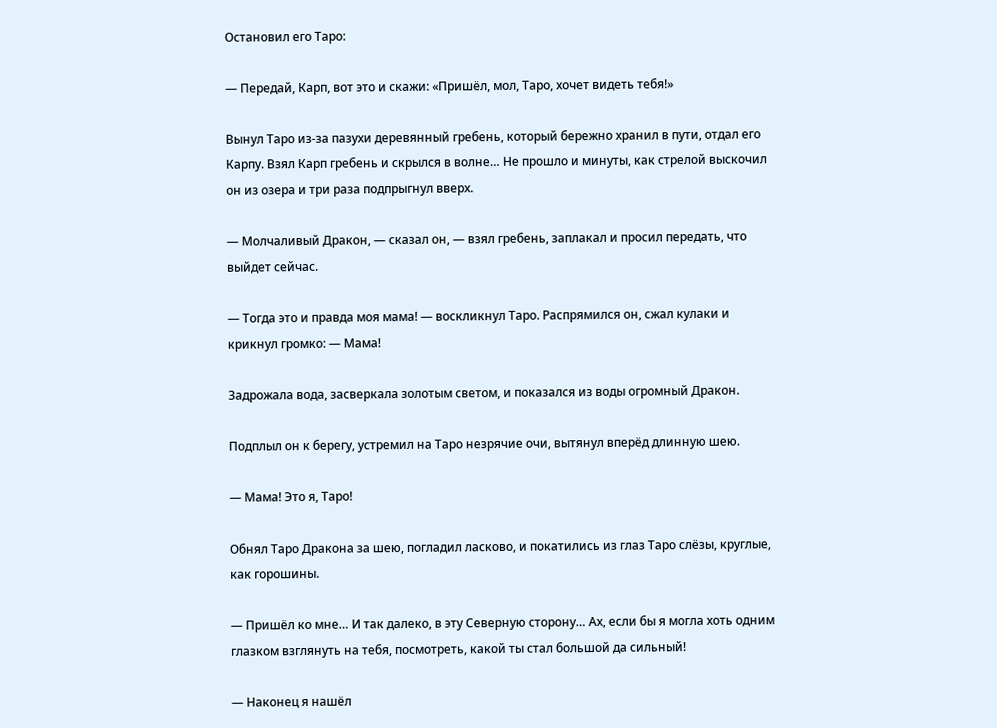Остановил его Таро:

— Передай, Карп, вот это и скажи: «Пришёл, мол, Таро, хочет видеть тебя!»

Вынул Таро из-за пазухи деревянный гребень, который бережно хранил в пути, отдал его Карпу. Взял Карп гребень и скрылся в волне… Не прошло и минуты, как стрелой выскочил он из озера и три раза подпрыгнул вверх.

— Молчаливый Дракон, — сказал он, — взял гребень, заплакал и просил передать, что выйдет сейчас.

— Тогда это и правда моя мама! — воскликнул Таро. Распрямился он, сжал кулаки и крикнул громко: — Мама!

Задрожала вода, засверкала золотым светом, и показался из воды огромный Дракон.

Подплыл он к берегу, устремил на Таро незрячие очи, вытянул вперёд длинную шею.

— Мама! Это я, Таро!

Обнял Таро Дракона за шею, погладил ласково, и покатились из глаз Таро слёзы, круглые, как горошины.

— Пришёл ко мне… И так далеко, в эту Северную сторону… Ах, если бы я могла хоть одним глазком взглянуть на тебя, посмотреть, какой ты стал большой да сильный!

— Наконец я нашёл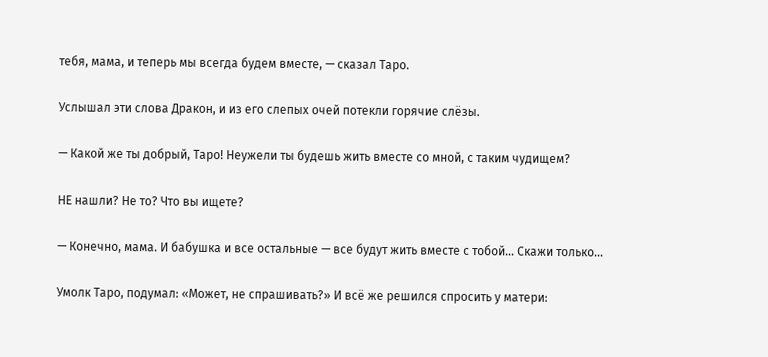тебя, мама, и теперь мы всегда будем вместе, — сказал Таро.

Услышал эти слова Дракон, и из его слепых очей потекли горячие слёзы.

— Какой же ты добрый, Таро! Неужели ты будешь жить вместе со мной, с таким чудищем?

НЕ нашли? Не то? Что вы ищете?

— Конечно, мама. И бабушка и все остальные — все будут жить вместе с тобой… Скажи только…

Умолк Таро, подумал: «Может, не спрашивать?» И всё же решился спросить у матери: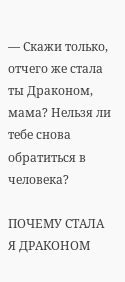— Скажи только, отчего же стала ты Драконом, мама? Нельзя ли тебе снова обратиться в человека?

ПОЧЕМУ СТАЛА Я ДРАКОНОМ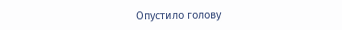Опустило голову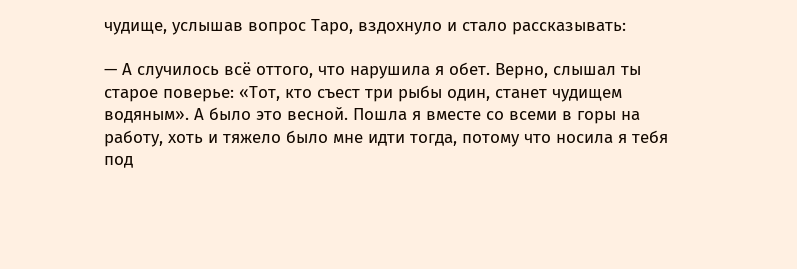чудище, услышав вопрос Таро, вздохнуло и стало рассказывать:

— А случилось всё оттого, что нарушила я обет. Верно, слышал ты старое поверье: «Тот, кто съест три рыбы один, станет чудищем водяным». А было это весной. Пошла я вместе со всеми в горы на работу, хоть и тяжело было мне идти тогда, потому что носила я тебя под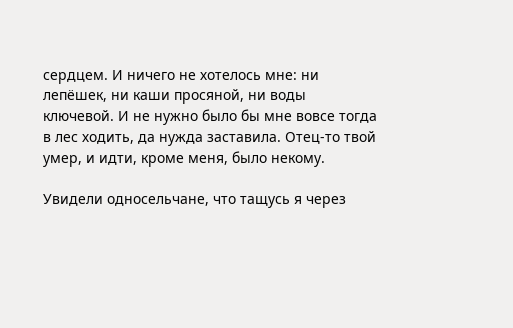сердцем. И ничего не хотелось мне: ни лепёшек, ни каши просяной, ни воды ключевой. И не нужно было бы мне вовсе тогда в лес ходить, да нужда заставила. Отец-то твой умер, и идти, кроме меня, было некому.

Увидели односельчане, что тащусь я через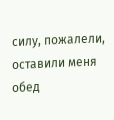силу, пожалели, оставили меня обед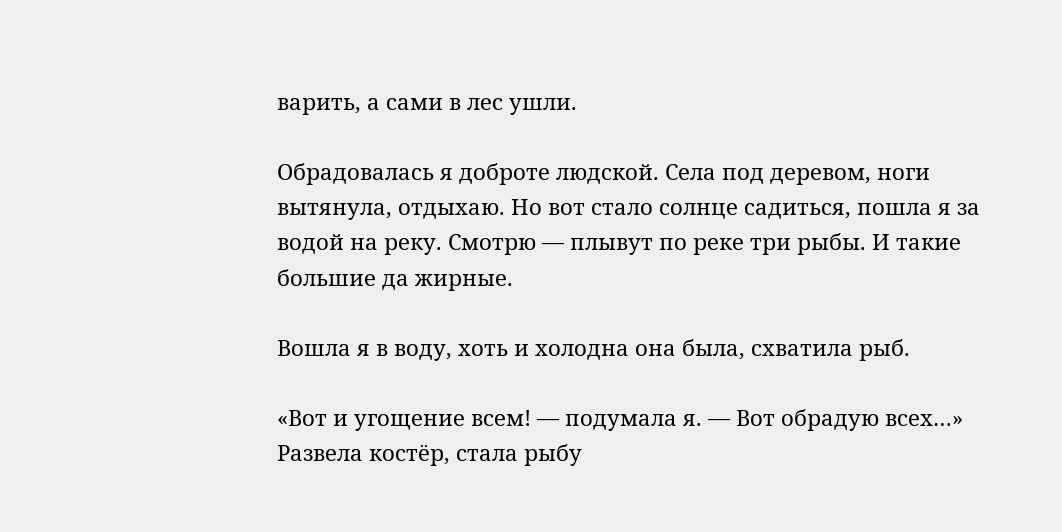варить, а сами в лес ушли.

Обрадовалась я доброте людской. Села под деревом, ноги вытянула, отдыхаю. Но вот стало солнце садиться, пошла я за водой на реку. Смотрю — плывут по реке три рыбы. И такие большие да жирные.

Вошла я в воду, хоть и холодна она была, схватила рыб.

«Вот и угощение всем! — подумала я. — Вот обрадую всех…» Развела костёр, стала рыбу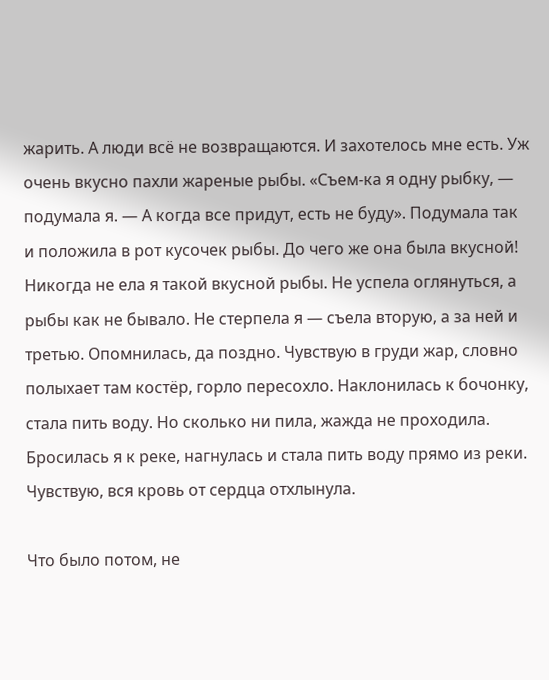жарить. А люди всё не возвращаются. И захотелось мне есть. Уж очень вкусно пахли жареные рыбы. «Съем-ка я одну рыбку, — подумала я. — А когда все придут, есть не буду». Подумала так и положила в рот кусочек рыбы. До чего же она была вкусной! Никогда не ела я такой вкусной рыбы. Не успела оглянуться, а рыбы как не бывало. Не стерпела я — съела вторую, а за ней и третью. Опомнилась, да поздно. Чувствую в груди жар, словно полыхает там костёр, горло пересохло. Наклонилась к бочонку, стала пить воду. Но сколько ни пила, жажда не проходила. Бросилась я к реке, нагнулась и стала пить воду прямо из реки. Чувствую, вся кровь от сердца отхлынула.

Что было потом, не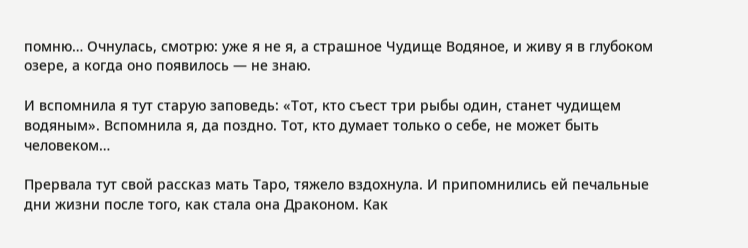помню… Очнулась, смотрю: уже я не я, а страшное Чудище Водяное, и живу я в глубоком озере, а когда оно появилось — не знаю.

И вспомнила я тут старую заповедь: «Тот, кто съест три рыбы один, станет чудищем водяным». Вспомнила я, да поздно. Тот, кто думает только о себе, не может быть человеком…

Прервала тут свой рассказ мать Таро, тяжело вздохнула. И припомнились ей печальные дни жизни после того, как стала она Драконом. Как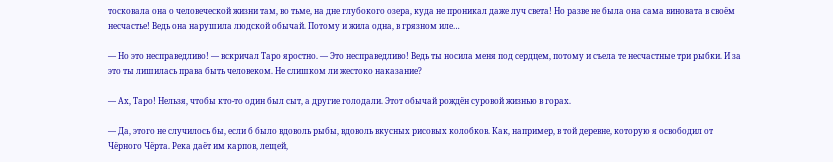тосковала она о человеческой жизни там, во тьме, на дне глубокого озера, куда не проникал даже луч света! Но разве не была она сама виновата в своём несчастье! Ведь она нарушила людской обычай. Потому и жила одна, в грязном иле…

— Но это несправедливо! — вскричал Таро яростно. — Это несправедливо! Ведь ты носила меня под сердцем, потому и съела те несчастные три рыбки. И за это ты лишилась права быть человеком. Не слишком ли жестоко наказание?

— Ах, Таро! Нельзя, чтобы кто-то один был сыт, а другие голодали. Этот обычай рождён суровой жизнью в горах.

— Да, этого не случилось бы, если б было вдоволь рыбы, вдоволь вкусных рисовых колобков. Как, например, в той деревне, которую я освободил от Чёрного Чёрта. Река даёт им карпов, лещей,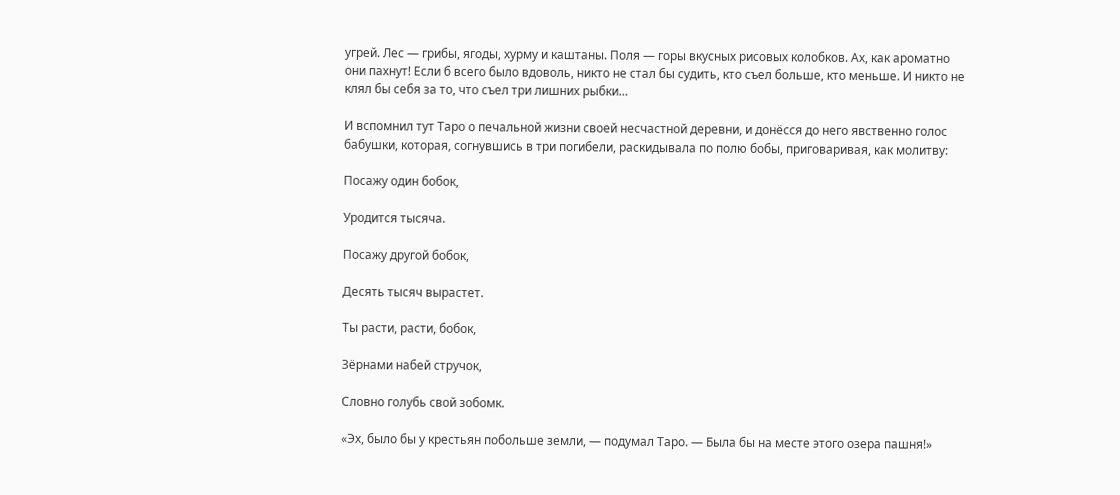угрей. Лес — грибы, ягоды, хурму и каштаны. Поля — горы вкусных рисовых колобков. Ах, как ароматно они пахнут! Если б всего было вдоволь, никто не стал бы судить, кто съел больше, кто меньше. И никто не клял бы себя за то, что съел три лишних рыбки…

И вспомнил тут Таро о печальной жизни своей несчастной деревни, и донёсся до него явственно голос бабушки, которая, согнувшись в три погибели, раскидывала по полю бобы, приговаривая, как молитву:

Посажу один бобок,

Уродится тысяча.

Посажу другой бобок,

Десять тысяч вырастет.

Ты расти, расти, бобок,

Зёрнами набей стручок,

Словно голубь свой зобомк.

«Эх, было бы у крестьян побольше земли, — подумал Таро. — Была бы на месте этого озера пашня!»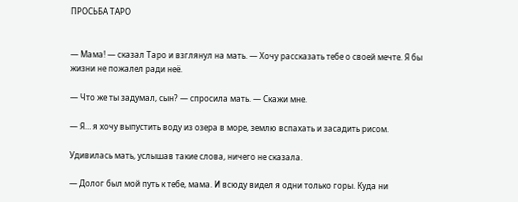ПРОСЬБА ТАРО


— Мама! — сказал Таро и взглянул на мать. — Хочу рассказать тебе о своей мечте. Я бы жизни не пожалел ради неё.

— Что же ты задумал, сын? — спросила мать. — Скажи мне.

— Я… я хочу выпустить воду из озера в море, землю вспахать и засадить рисом.

Удивилась мать, услышав такие слова, ничего не сказала.

— Долог был мой путь к тебе, мама. И всюду видел я одни только горы. Куда ни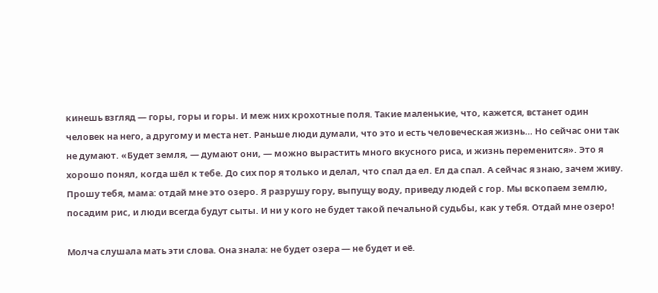кинешь взгляд — горы, горы и горы. И меж них крохотные поля. Такие маленькие, что, кажется, встанет один человек на него, а другому и места нет. Раньше люди думали, что это и есть человеческая жизнь… Но сейчас они так не думают. «Будет земля, — думают они, — можно вырастить много вкусного риса, и жизнь переменится». Это я хорошо понял, когда шёл к тебе. До сих пор я только и делал, что спал да ел. Ел да спал. А сейчас я знаю, зачем живу. Прошу тебя, мама: отдай мне это озеро. Я разрушу гору, выпущу воду, приведу людей с гор. Мы вскопаем землю, посадим рис, и люди всегда будут сыты. И ни у кого не будет такой печальной судьбы, как у тебя. Отдай мне озеро!

Молча слушала мать эти слова. Она знала: не будет озера — не будет и её.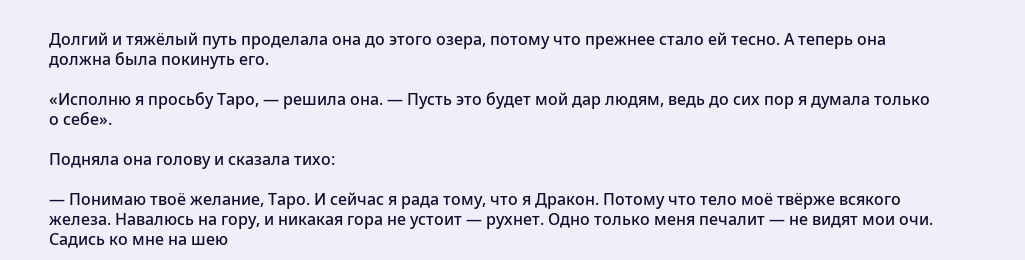Долгий и тяжёлый путь проделала она до этого озера, потому что прежнее стало ей тесно. А теперь она должна была покинуть его.

«Исполню я просьбу Таро, — решила она. — Пусть это будет мой дар людям, ведь до сих пор я думала только о себе».

Подняла она голову и сказала тихо:

— Понимаю твоё желание, Таро. И сейчас я рада тому, что я Дракон. Потому что тело моё твёрже всякого железа. Навалюсь на гору, и никакая гора не устоит — рухнет. Одно только меня печалит — не видят мои очи. Садись ко мне на шею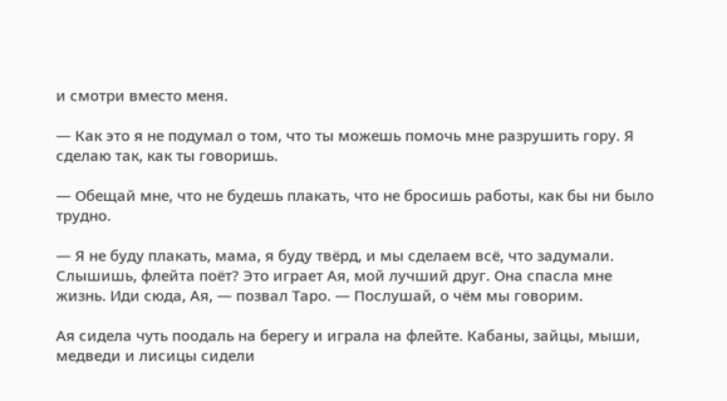и смотри вместо меня.

— Как это я не подумал о том, что ты можешь помочь мне разрушить гору. Я сделаю так, как ты говоришь.

— Обещай мне, что не будешь плакать, что не бросишь работы, как бы ни было трудно.

— Я не буду плакать, мама, я буду твёрд, и мы сделаем всё, что задумали. Слышишь, флейта поёт? Это играет Ая, мой лучший друг. Она спасла мне жизнь. Иди сюда, Ая, — позвал Таро. — Послушай, о чём мы говорим.

Ая сидела чуть поодаль на берегу и играла на флейте. Кабаны, зайцы, мыши, медведи и лисицы сидели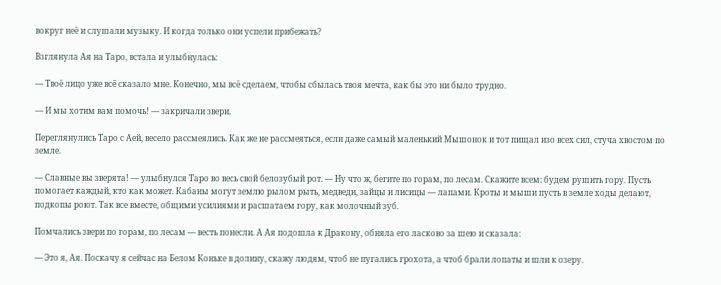вокруг неё и слушали музыку. И когда только они успели прибежать?

Взглянула Ая на Таро, встала и улыбнулась:

— Твоё лицо уже всё сказало мне. Конечно, мы всё сделаем, чтобы сбылась твоя мечта, как бы это ни было трудно.

— И мы хотим вам помочь! — закричали звери.

Переглянулись Таро с Аей, весело рассмеялись. Как же не рассмеяться, если даже самый маленький Мышонок и тот пищал изо всех сил, стуча хвостом по земле.

— Славные вы зверята! — улыбнулся Таро во весь свой белозубый рот. — Ну что ж, бегите по горам, по лесам. Скажите всем: будем рушить гору. Пусть помогает каждый, кто как может. Кабаны могут землю рылом рыть, медведи, зайцы и лисицы — лапами. Кроты и мыши пусть в земле ходы делают, подкопы роют. Так все вместе, общими усилиями и расшатаем гору, как молочный зуб.

Помчались звери по горам, по лесам — весть понесли. А Ая подошла к Дракону, обняла его ласково за шею и сказала:

— Это я, Ая. Поскачу я сейчас на Белом Коньке в долину, скажу людям, чтоб не пугались грохота, а чтоб брали лопаты и шли к озеру.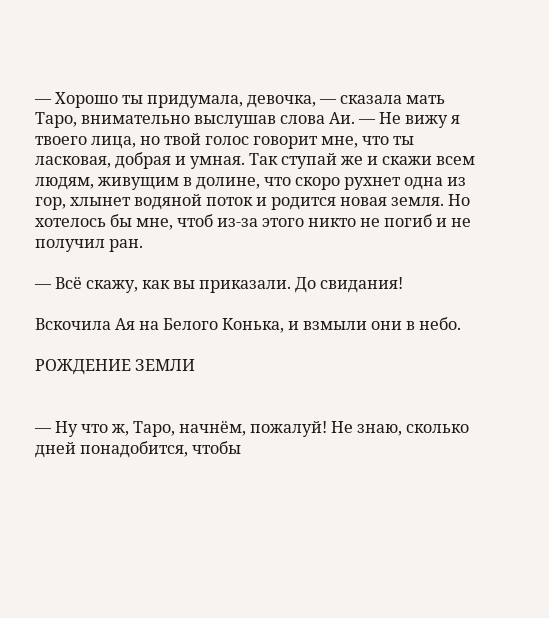— Хорошо ты придумала, девочка, — сказала мать Таро, внимательно выслушав слова Аи. — Не вижу я твоего лица, но твой голос говорит мне, что ты ласковая, добрая и умная. Так ступай же и скажи всем людям, живущим в долине, что скоро рухнет одна из гор, хлынет водяной поток и родится новая земля. Но хотелось бы мне, чтоб из-за этого никто не погиб и не получил ран.

— Всё скажу, как вы приказали. До свидания!

Вскочила Ая на Белого Конька, и взмыли они в небо.

РОЖДЕНИЕ ЗЕМЛИ


— Ну что ж, Таро, начнём, пожалуй! Не знаю, сколько дней понадобится, чтобы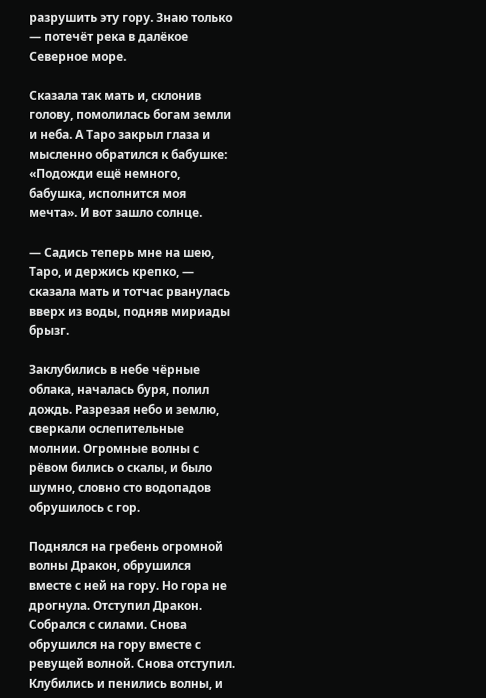разрушить эту гору. Знаю только — потечёт река в далёкое Северное море.

Сказала так мать и, склонив голову, помолилась богам земли и неба. А Таро закрыл глаза и мысленно обратился к бабушке: «Подожди ещё немного, бабушка, исполнится моя мечта». И вот зашло солнце.

— Садись теперь мне на шею, Таро, и держись крепко, — сказала мать и тотчас рванулась вверх из воды, подняв мириады брызг.

Заклубились в небе чёрные облака, началась буря, полил дождь. Разрезая небо и землю, сверкали ослепительные молнии. Огромные волны с рёвом бились о скалы, и было шумно, словно сто водопадов обрушилось с гор.

Поднялся на гребень огромной волны Дракон, обрушился вместе с ней на гору. Но гора не дрогнула. Отступил Дракон. Собрался с силами. Снова обрушился на гору вместе с ревущей волной. Снова отступил. Клубились и пенились волны, и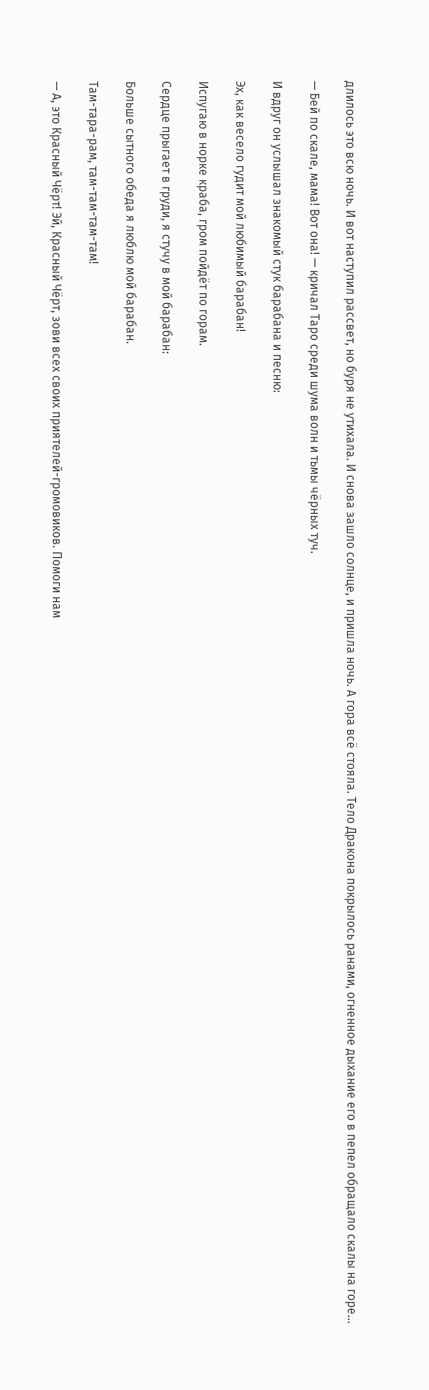длилось это всю ночь. И вот наступил рассвет, но буря не утихала. И снова зашло солнце, и пришла ночь. А гора всё стояла. Тело Дракона покрылось ранами, огненное дыхание его в пепел обращало скалы на горе…

— Бей по скале, мама! Вот она! — кричал Таро среди шума волн и тьмы чёрных туч.

И вдруг он услышал знакомый стук барабана и песню:

Эх, как весело гудит мой любимый барабан!

Испугаю в норке краба, гром пойдёт по горам.

Сердце прыгает в груди, я стучу в мой барабан:

Больше сытного обеда я люблю мой барабан.

Там-тара-рам, там-там-там-там!

— А, это Красный Чёрт! Эй, Красный Чёрт, зови всех своих приятелей-громовиков. Помоги нам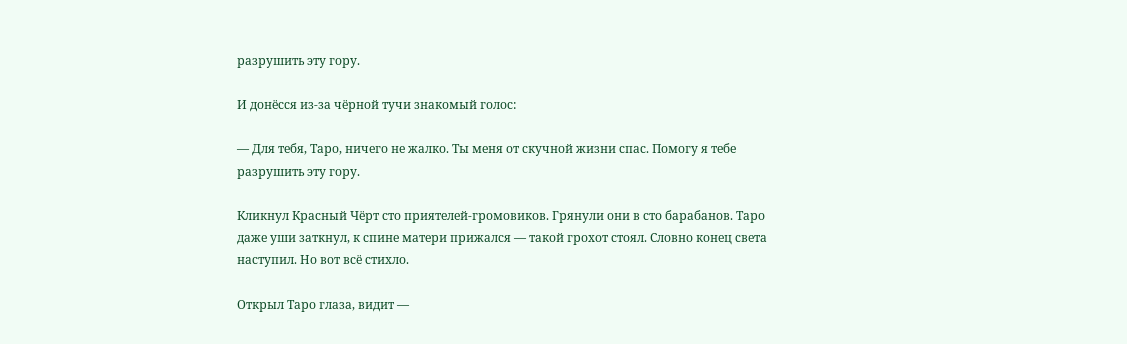разрушить эту гору.

И донёсся из-за чёрной тучи знакомый голос:

— Для тебя, Таро, ничего не жалко. Ты меня от скучной жизни спас. Помогу я тебе разрушить эту гору.

Кликнул Красный Чёрт сто приятелей-громовиков. Грянули они в сто барабанов. Таро даже уши заткнул, к спине матери прижался — такой грохот стоял. Словно конец света наступил. Но вот всё стихло.

Открыл Таро глаза, видит —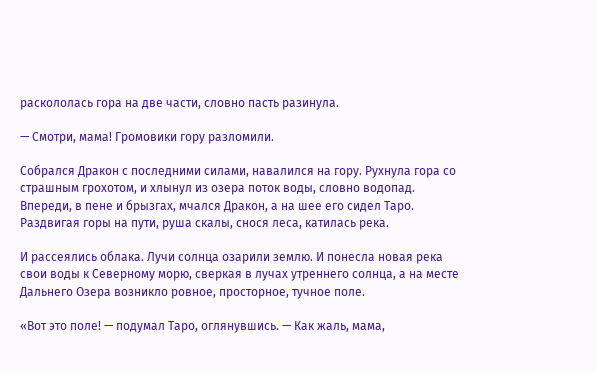раскололась гора на две части, словно пасть разинула.

— Смотри, мама! Громовики гору разломили.

Собрался Дракон с последними силами, навалился на гору. Рухнула гора со страшным грохотом, и хлынул из озера поток воды, словно водопад. Впереди, в пене и брызгах, мчался Дракон, а на шее его сидел Таро. Раздвигая горы на пути, руша скалы, снося леса, катилась река.

И рассеялись облака. Лучи солнца озарили землю. И понесла новая река свои воды к Северному морю, сверкая в лучах утреннего солнца, а на месте Дальнего Озера возникло ровное, просторное, тучное поле.

«Вот это поле! — подумал Таро, оглянувшись. — Как жаль, мама,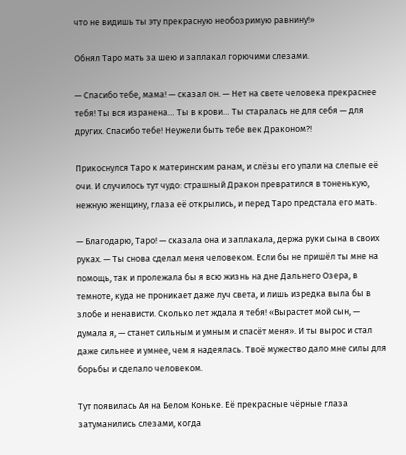что не видишь ты эту прекрасную необозримую равнину!»

Обнял Таро мать за шею и заплакал горючими слезами.

— Спасибо тебе, мама! — сказал он. — Нет на свете человека прекраснее тебя! Ты вся изранена… Ты в крови… Ты старалась не для себя — для других. Спасибо тебе! Неужели быть тебе век Драконом?!

Прикоснулся Таро к материнским ранам, и слёзы его упали на слепые её очи. И случилось тут чудо: страшный Дракон превратился в тоненькую, нежную женщину, глаза её открылись, и перед Таро предстала его мать.

— Благодарю, Таро! — сказала она и заплакала, держа руки сына в своих руках. — Ты снова сделал меня человеком. Если бы не пришёл ты мне на помощь, так и пролежала бы я всю жизнь на дне Дальнего Озера, в темноте, куда не проникает даже луч света, и лишь изредка выла бы в злобе и ненависти. Сколько лет ждала я тебя! «Вырастет мой сын, — думала я, — станет сильным и умным и спасёт меня». И ты вырос и стал даже сильнее и умнее, чем я надеялась. Твоё мужество дало мне силы для борьбы и сделало человеком.

Тут появилась Ая на Белом Коньке. Её прекрасные чёрные глаза затуманились слезами, когда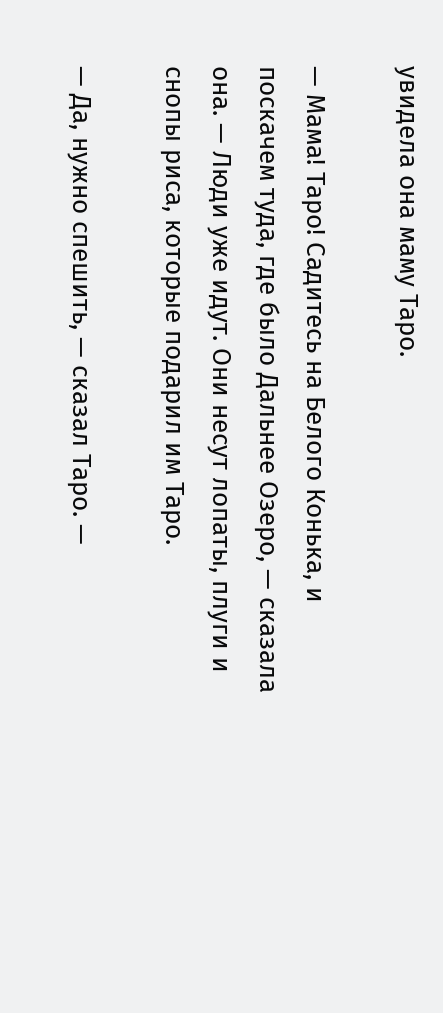увидела она маму Таро.

— Мама! Таро! Садитесь на Белого Конька, и поскачем туда, где было Дальнее Озеро, — сказала она. — Люди уже идут. Они несут лопаты, плуги и снопы риса, которые подарил им Таро.

— Да, нужно спешить, — сказал Таро. —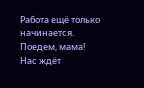Работа ещё только начинается. Поедем, мама! Нас ждёт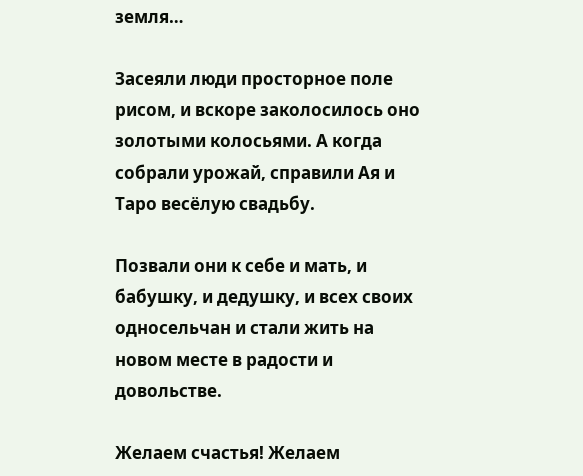земля…

Засеяли люди просторное поле рисом, и вскоре заколосилось оно золотыми колосьями. А когда собрали урожай, справили Ая и Таро весёлую свадьбу.

Позвали они к себе и мать, и бабушку, и дедушку, и всех своих односельчан и стали жить на новом месте в радости и довольстве.

Желаем счастья! Желаем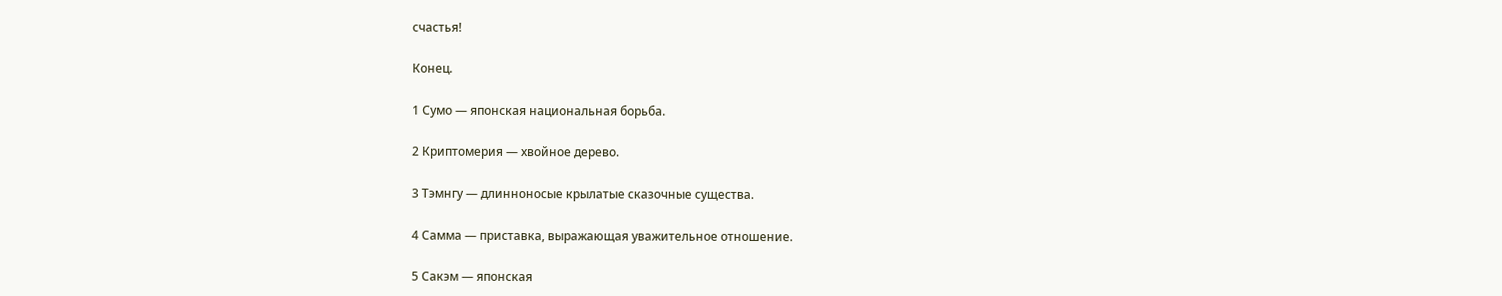счастья!

Конец.

1 Сумо — японская национальная борьба.

2 Криптомерия — хвойное дерево.

3 Тэмнгу — длинноносые крылатые сказочные существа.

4 Самма — приставка, выражающая уважительное отношение.

5 Сакэм — японская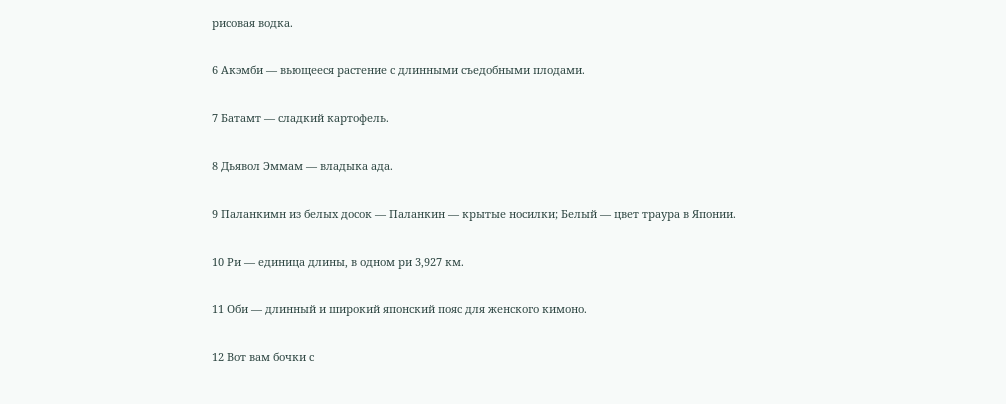рисовая водка.

6 Акэмби — вьющееся растение с длинными съедобными плодами.

7 Батамт — сладкий картофель.

8 Дьявол Эммам — владыка ада.

9 Паланкимн из белых досок — Паланкин — крытые носилки; Белый — цвет траура в Японии.

10 Ри — единица длины, в одном ри 3,927 км.

11 Оби — длинный и широкий японский пояс для женского кимоно.

12 Вот вам бочки с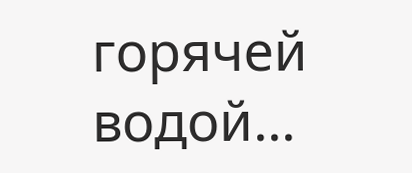горячей водой...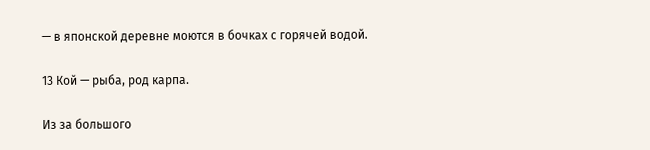— в японской деревне моются в бочках с горячей водой.

13 Кой — рыба, род карпа.

Из за большого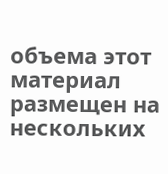объема этот материал размещен на нескольких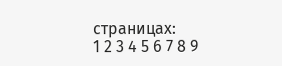страницах:
1 2 3 4 5 6 7 8 9